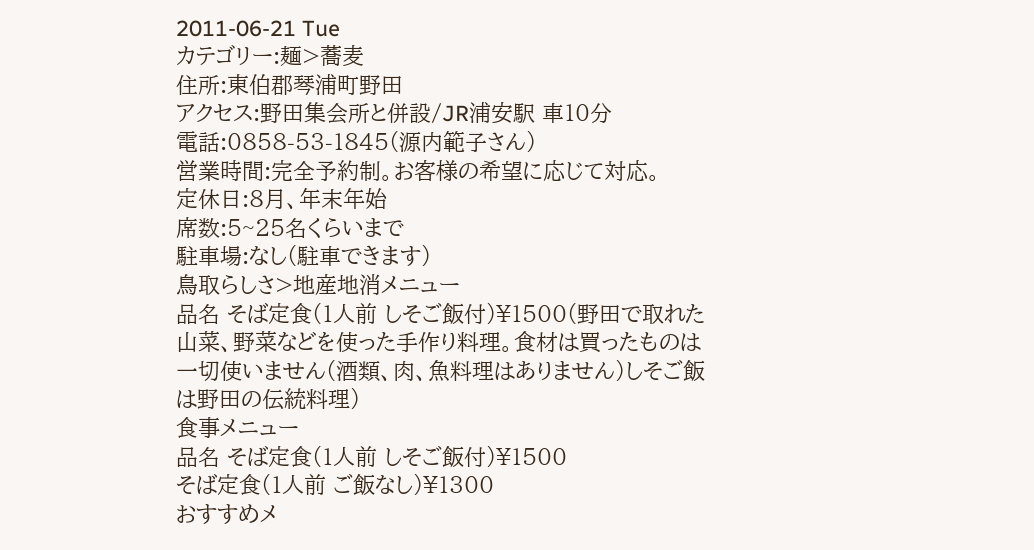2011-06-21 Tue
カテゴリー:麺>蕎麦
住所:東伯郡琴浦町野田
アクセス:野田集会所と併設/JR浦安駅 車10分
電話:0858-53-1845(源内範子さん)
営業時間:完全予約制。お客様の希望に応じて対応。
定休日:8月、年末年始
席数:5~25名くらいまで
駐車場:なし(駐車できます)
鳥取らしさ>地産地消メニュー
品名 そば定食(1人前 しそご飯付)¥1500(野田で取れた山菜、野菜などを使った手作り料理。食材は買ったものは一切使いません(酒類、肉、魚料理はありません)しそご飯は野田の伝統料理)
食事メニュー
品名 そば定食(1人前 しそご飯付)¥1500
そば定食(1人前 ご飯なし)¥1300
おすすめメ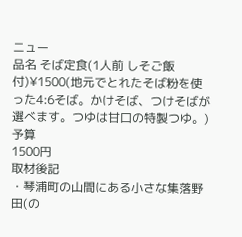ニュー
品名 そば定食(1人前 しそご飯付)¥1500(地元でとれたそば粉を使った4:6そば。かけそば、つけそばが選べます。つゆは甘口の特製つゆ。)
予算
1500円
取材後記
・琴浦町の山間にある小さな集落野田(の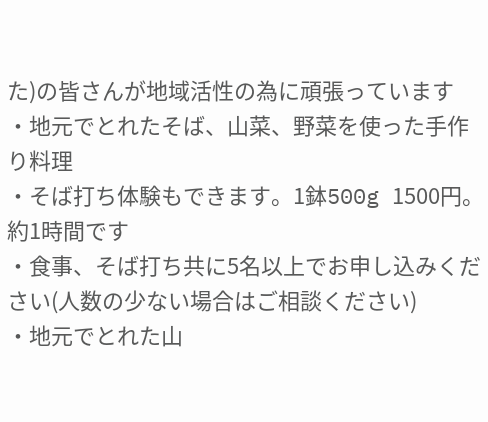た)の皆さんが地域活性の為に頑張っています
・地元でとれたそば、山菜、野菜を使った手作り料理
・そば打ち体験もできます。1鉢500g 1500円。約1時間です
・食事、そば打ち共に5名以上でお申し込みください(人数の少ない場合はご相談ください)
・地元でとれた山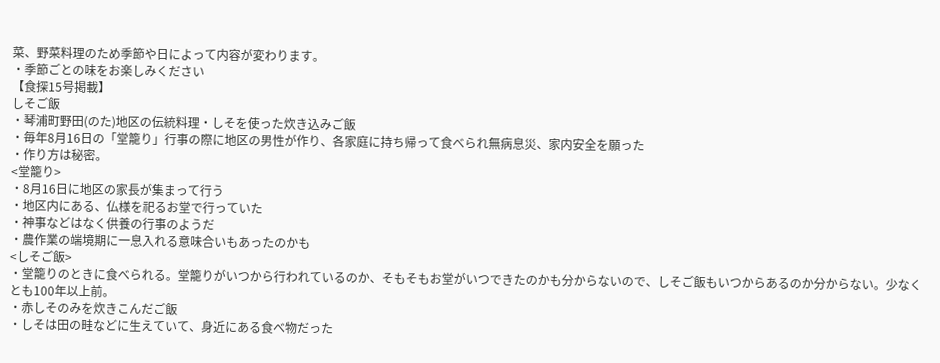菜、野菜料理のため季節や日によって内容が変わります。
・季節ごとの味をお楽しみください
【食探15号掲載】
しそご飯
・琴浦町野田(のた)地区の伝統料理・しそを使った炊き込みご飯
・毎年8月16日の「堂籠り」行事の際に地区の男性が作り、各家庭に持ち帰って食べられ無病息災、家内安全を願った
・作り方は秘密。
<堂籠り>
・8月16日に地区の家長が集まって行う
・地区内にある、仏様を祀るお堂で行っていた
・神事などはなく供養の行事のようだ
・農作業の端境期に一息入れる意味合いもあったのかも
<しそご飯>
・堂籠りのときに食べられる。堂籠りがいつから行われているのか、そもそもお堂がいつできたのかも分からないので、しそご飯もいつからあるのか分からない。少なくとも100年以上前。
・赤しそのみを炊きこんだご飯
・しそは田の畦などに生えていて、身近にある食べ物だった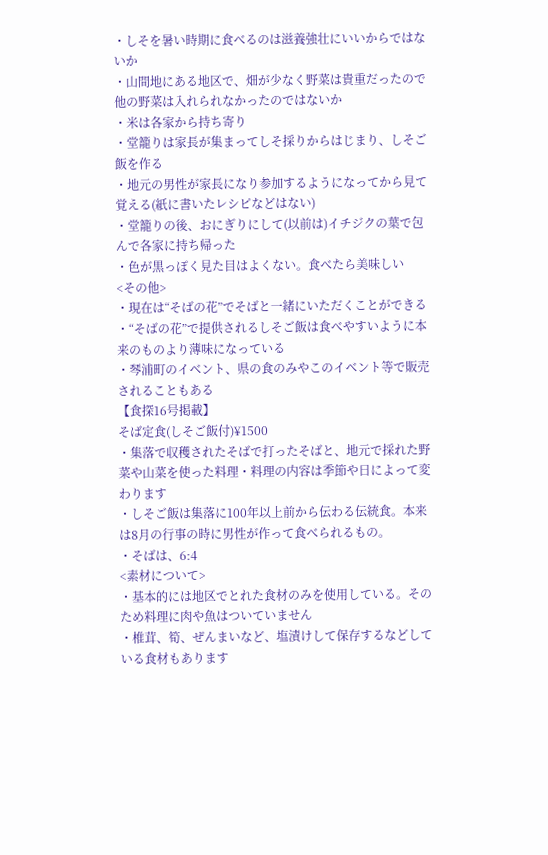・しそを暑い時期に食べるのは滋養強壮にいいからではないか
・山間地にある地区で、畑が少なく野菜は貴重だったので他の野菜は入れられなかったのではないか
・米は各家から持ち寄り
・堂籠りは家長が集まってしそ採りからはじまり、しそご飯を作る
・地元の男性が家長になり参加するようになってから見て覚える(紙に書いたレシピなどはない)
・堂籠りの後、おにぎりにして(以前は)イチジクの葉で包んで各家に持ち帰った
・色が黒っぽく見た目はよくない。食べたら美味しい
<その他>
・現在は“そばの花”でそばと一緒にいただくことができる
・“そばの花”で提供されるしそご飯は食べやすいように本来のものより薄味になっている
・琴浦町のイベント、県の食のみやこのイベント等で販売されることもある
【食探16号掲載】
そば定食(しそご飯付)¥1500
・集落で収穫されたそばで打ったそばと、地元で採れた野菜や山菜を使った料理・料理の内容は季節や日によって変わります
・しそご飯は集落に100年以上前から伝わる伝統食。本来は8月の行事の時に男性が作って食べられるもの。
・そばは、6:4
<素材について>
・基本的には地区でとれた食材のみを使用している。そのため料理に肉や魚はついていません
・椎茸、筍、ぜんまいなど、塩漬けして保存するなどしている食材もあります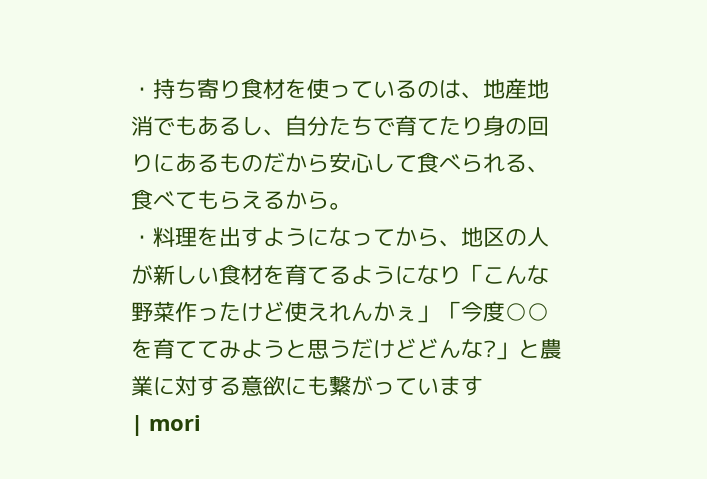・持ち寄り食材を使っているのは、地産地消でもあるし、自分たちで育てたり身の回りにあるものだから安心して食べられる、食べてもらえるから。
・料理を出すようになってから、地区の人が新しい食材を育てるようになり「こんな野菜作ったけど使えれんかぇ」「今度○○を育ててみようと思うだけどどんな?」と農業に対する意欲にも繋がっています
| mori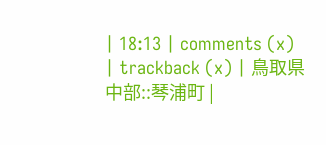| 18:13 | comments (x) | trackback (x) | 鳥取県中部::琴浦町 |